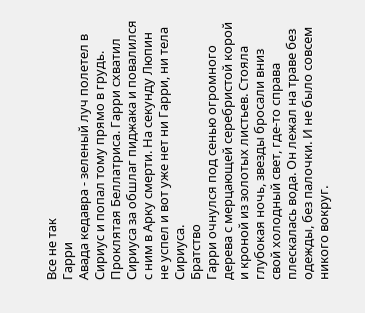Все не так
Гарри
Авада кедавра - зеленый луч полетел в Сириус и попал тому прямо в грудь. Проклятая Беллатриса. Гарри схватил Сириуса за обшлаг пиджака и повалился с ним в Арку смерти. На секунду Люпин не успел и вот уже нет ни Гарри, ни тела Сириуса.
Братство
Гарри очнулся под сенью огромного дерева с мерцающей серебристой корой и кроной из золотых листьев. Стояла глубокая ночь, звезды бросали вниз свой холодный свет, где-то справа плескалась вода. Он лежал на траве без одежды, без палочки. И не было совсем никого вокруг.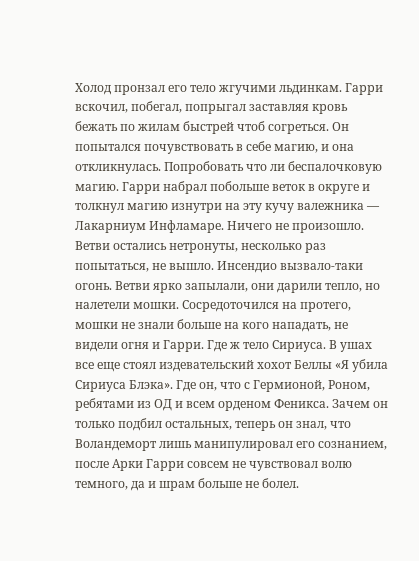Холод пронзал его тело жгучими льдинкам. Гарри вскочил, побегал, попрыгал заставляя кровь бежать по жилам быстрей чтоб согреться. Он попытался почувствовать в себе магию, и она откликнулась. Попробовать что ли беспалочковую магию. Гарри набрал побольше веток в округе и толкнул магию изнутри на эту кучу валежника — Лакарниум Инфламаре. Ничего не произошло. Ветви остались нетронуты, несколько раз попытаться, не вышло. Инсендио вызвало-таки огонь. Ветви ярко запылали, они дарили тепло, но налетели мошки. Сосредоточился на протего, мошки не знали больше на кого нападать, не видели огня и Гарри. Где ж тело Сириуса. В ушах все еще стоял издевательский хохот Беллы «Я убила Сириуса Блэка». Где он, что с Гермионой, Роном, ребятами из ОД и всем орденом Феникса. Зачем он только подбил остальных, теперь он знал, что Воландеморт лишь манипулировал его сознанием, после Арки Гарри совсем не чувствовал волю темного, да и шрам больше не болел.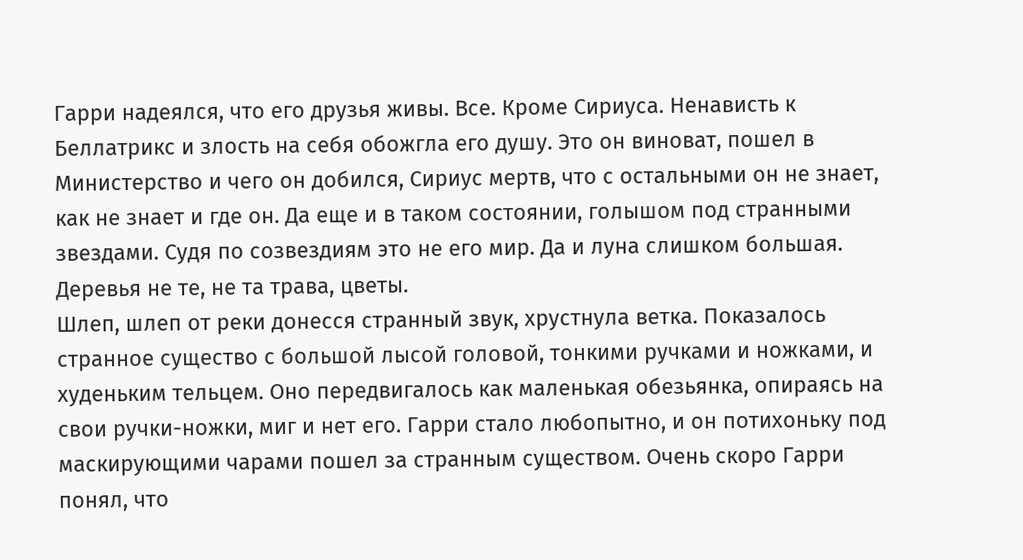Гарри надеялся, что его друзья живы. Все. Кроме Сириуса. Ненависть к Беллатрикс и злость на себя обожгла его душу. Это он виноват, пошел в Министерство и чего он добился, Сириус мертв, что с остальными он не знает, как не знает и где он. Да еще и в таком состоянии, голышом под странными звездами. Судя по созвездиям это не его мир. Да и луна слишком большая. Деревья не те, не та трава, цветы.
Шлеп, шлеп от реки донесся странный звук, хрустнула ветка. Показалось странное существо с большой лысой головой, тонкими ручками и ножками, и худеньким тельцем. Оно передвигалось как маленькая обезьянка, опираясь на свои ручки-ножки, миг и нет его. Гарри стало любопытно, и он потихоньку под маскирующими чарами пошел за странным существом. Очень скоро Гарри понял, что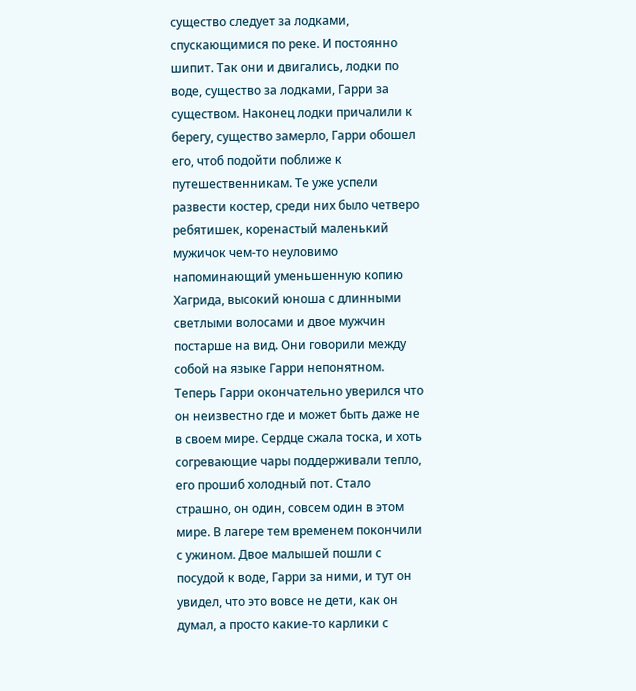существо следует за лодками, спускающимися по реке. И постоянно шипит. Так они и двигались, лодки по воде, существо за лодками, Гарри за существом. Наконец лодки причалили к берегу, существо замерло, Гарри обошел его, чтоб подойти поближе к путешественникам. Те уже успели развести костер, среди них было четверо ребятишек, коренастый маленький мужичок чем-то неуловимо напоминающий уменьшенную копию Хагрида, высокий юноша с длинными светлыми волосами и двое мужчин постарше на вид. Они говорили между собой на языке Гарри непонятном. Теперь Гарри окончательно уверился что он неизвестно где и может быть даже не в своем мире. Сердце сжала тоска, и хоть согревающие чары поддерживали тепло, его прошиб холодный пот. Стало страшно, он один, совсем один в этом мире. В лагере тем временем покончили с ужином. Двое малышей пошли с посудой к воде, Гарри за ними, и тут он увидел, что это вовсе не дети, как он думал, а просто какие-то карлики с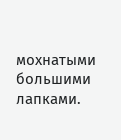мохнатыми большими лапками.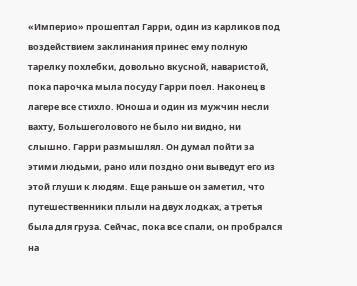«Империо» прошептал Гарри, один из карликов под воздействием заклинания принес ему полную тарелку похлебки, довольно вкусной, наваристой, пока парочка мыла посуду Гарри поел. Наконец в лагере все стихло. Юноша и один из мужчин несли вахту, Большеголового не было ни видно, ни слышно. Гарри размышлял. Он думал пойти за этими людьми, рано или поздно они выведут его из этой глуши к людям. Еще раньше он заметил, что путешественники плыли на двух лодках, а третья была для груза. Сейчас, пока все спали, он пробрался на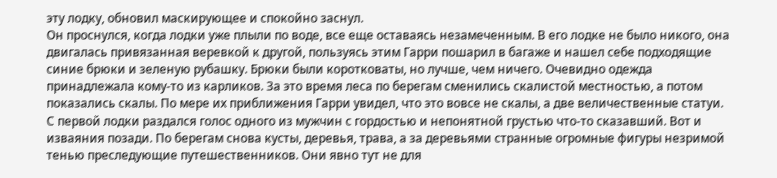эту лодку, обновил маскирующее и спокойно заснул.
Он проснулся, когда лодки уже плыли по воде, все еще оставаясь незамеченным. В его лодке не было никого, она двигалась привязанная веревкой к другой, пользуясь этим Гарри пошарил в багаже и нашел себе подходящие синие брюки и зеленую рубашку. Брюки были коротковаты, но лучше, чем ничего. Очевидно одежда принадлежала кому-то из карликов. За это время леса по берегам сменились скалистой местностью, а потом показались скалы. По мере их приближения Гарри увидел, что это вовсе не скалы, а две величественные статуи. С первой лодки раздался голос одного из мужчин с гордостью и непонятной грустью что-то сказавший. Вот и изваяния позади. По берегам снова кусты, деревья, трава, а за деревьями странные огромные фигуры незримой тенью преследующие путешественников. Они явно тут не для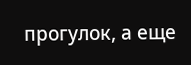прогулок, а еще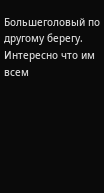Большеголовый по другому берегу. Интересно что им всем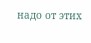надо от этих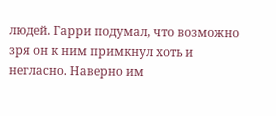людей. Гарри подумал, что возможно зря он к ним примкнул хоть и негласно. Наверно им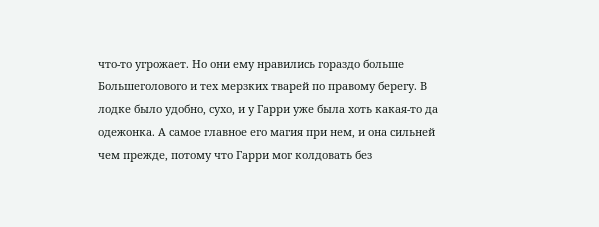что-то угрожает. Но они ему нравились гораздо больше Большеголового и тех мерзких тварей по правому берегу. В лодке было удобно, сухо, и у Гарри уже была хоть какая-то да одежонка. А самое главное его магия при нем, и она сильней чем прежде, потому что Гарри мог колдовать без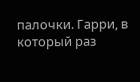палочки. Гарри, в который раз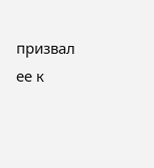призвал ее к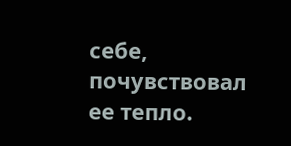себе, почувствовал ее тепло.